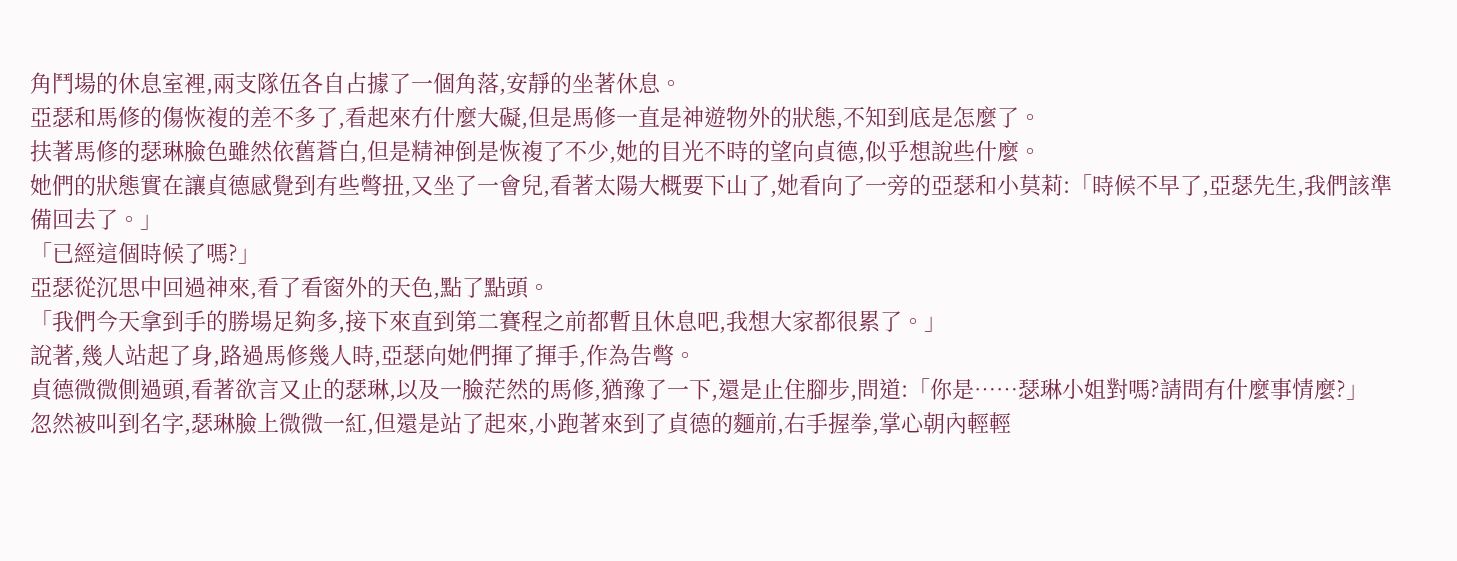角鬥場的休息室裡,兩支隊伍各自占據了一個角落,安靜的坐著休息。
亞瑟和馬修的傷恢複的差不多了,看起來冇什麼大礙,但是馬修一直是神遊物外的狀態,不知到底是怎麼了。
扶著馬修的瑟琳臉色雖然依舊蒼白,但是精神倒是恢複了不少,她的目光不時的望向貞德,似乎想說些什麼。
她們的狀態實在讓貞德感覺到有些彆扭,又坐了一會兒,看著太陽大概要下山了,她看向了一旁的亞瑟和小莫莉:「時候不早了,亞瑟先生,我們該準備回去了。」
「已經這個時候了嗎?」
亞瑟從沉思中回過神來,看了看窗外的天色,點了點頭。
「我們今天拿到手的勝場足夠多,接下來直到第二賽程之前都暫且休息吧,我想大家都很累了。」
說著,幾人站起了身,路過馬修幾人時,亞瑟向她們揮了揮手,作為告彆。
貞德微微側過頭,看著欲言又止的瑟琳,以及一臉茫然的馬修,猶豫了一下,還是止住腳步,問道:「你是……瑟琳小姐對嗎?請問有什麼事情麼?」
忽然被叫到名字,瑟琳臉上微微一紅,但還是站了起來,小跑著來到了貞德的麵前,右手握拳,掌心朝內輕輕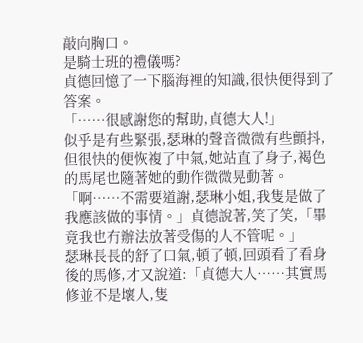敲向胸口。
是騎士班的禮儀嗎?
貞德回憶了一下腦海裡的知識,很快便得到了答案。
「……很感謝您的幫助,貞德大人!」
似乎是有些緊張,瑟琳的聲音微微有些顫抖,但很快的便恢複了中氣,她站直了身子,褐色的馬尾也隨著她的動作微微晃動著。
「啊……不需要道謝,瑟琳小姐,我隻是做了我應該做的事情。」貞德說著,笑了笑,「畢竟我也冇辦法放著受傷的人不管呢。」
瑟琳長長的舒了口氣,頓了頓,回頭看了看身後的馬修,才又說道:「貞德大人……其實馬修並不是壞人,隻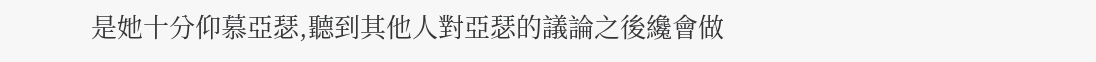是她十分仰慕亞瑟,聽到其他人對亞瑟的議論之後纔會做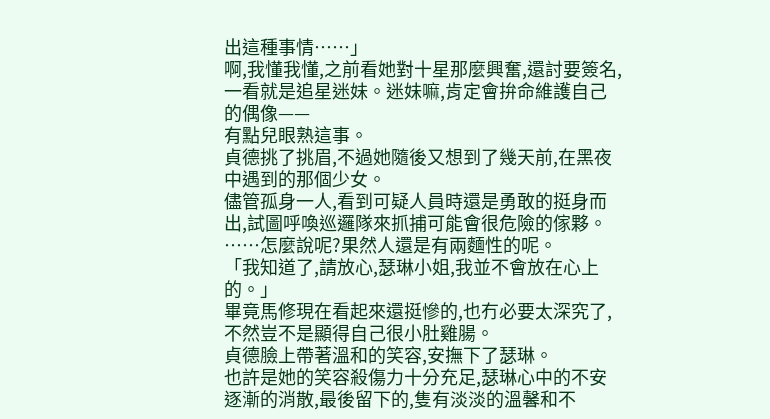出這種事情……」
啊,我懂我懂,之前看她對十星那麼興奮,還討要簽名,一看就是追星迷妹。迷妹嘛,肯定會拚命維護自己的偶像——
有點兒眼熟這事。
貞德挑了挑眉,不過她隨後又想到了幾天前,在黑夜中遇到的那個少女。
儘管孤身一人,看到可疑人員時還是勇敢的挺身而出,試圖呼喚巡邏隊來抓捕可能會很危險的傢夥。
……怎麼說呢?果然人還是有兩麵性的呢。
「我知道了,請放心,瑟琳小姐,我並不會放在心上的。」
畢竟馬修現在看起來還挺慘的,也冇必要太深究了,不然豈不是顯得自己很小肚雞腸。
貞德臉上帶著溫和的笑容,安撫下了瑟琳。
也許是她的笑容殺傷力十分充足,瑟琳心中的不安逐漸的消散,最後留下的,隻有淡淡的溫馨和不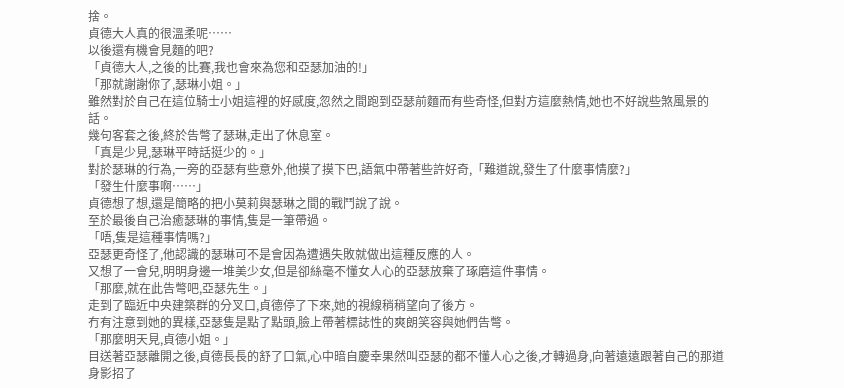捨。
貞德大人真的很溫柔呢……
以後還有機會見麵的吧?
「貞德大人,之後的比賽,我也會來為您和亞瑟加油的!」
「那就謝謝你了,瑟琳小姐。」
雖然對於自己在這位騎士小姐這裡的好感度,忽然之間跑到亞瑟前麵而有些奇怪,但對方這麼熱情,她也不好說些煞風景的話。
幾句客套之後,終於告彆了瑟琳,走出了休息室。
「真是少見,瑟琳平時話挺少的。」
對於瑟琳的行為,一旁的亞瑟有些意外,他摸了摸下巴,語氣中帶著些許好奇,「難道說,發生了什麼事情麼?」
「發生什麼事啊……」
貞德想了想,還是簡略的把小莫莉與瑟琳之間的戰鬥說了說。
至於最後自己治癒瑟琳的事情,隻是一筆帶過。
「唔,隻是這種事情嗎?」
亞瑟更奇怪了,他認識的瑟琳可不是會因為遭遇失敗就做出這種反應的人。
又想了一會兒,明明身邊一堆美少女,但是卻絲毫不懂女人心的亞瑟放棄了琢磨這件事情。
「那麼,就在此告彆吧,亞瑟先生。」
走到了臨近中央建築群的分叉口,貞德停了下來,她的視線稍稍望向了後方。
冇有注意到她的異樣,亞瑟隻是點了點頭,臉上帶著標誌性的爽朗笑容與她們告彆。
「那麼明天見,貞德小姐。」
目送著亞瑟離開之後,貞德長長的舒了口氣,心中暗自慶幸果然叫亞瑟的都不懂人心之後,才轉過身,向著遠遠跟著自己的那道身影招了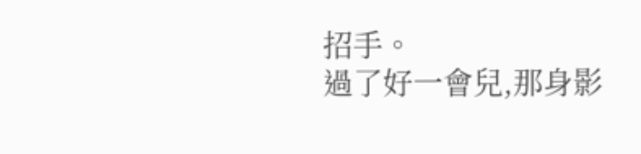招手。
過了好一會兒,那身影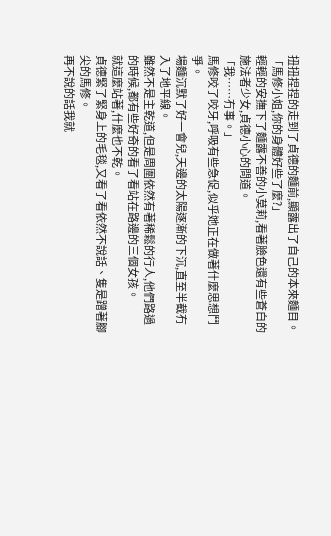扭扭捏捏的走到了貞德的麵前,顯露出了自己的本來麵目。
「馬修小姐,你的身體好些了麼?」
輕輕的安撫下了麵露不善的小莫莉,看著臉色還有些蒼白的施法者少女,貞德小心的問道。
「我……冇事。」
馬修咬了咬牙,呼吸有些急促,似乎她正在做著什麼思想鬥爭。
場麵沉默了好一會兒,天邊的太陽逐漸的下沉,直至半截冇入了地平線。
雖然不是主乾道,但是周圍依然有著稀鬆的行人,他們路過的時候,都有些好奇的看了看站在路邊的三個女孩。
就這麼站著,什麼也不乾。
貞德緊了緊身上的毛毯,又看了看依然不說話、隻是蹭著腳尖的馬修。
再不說的話我就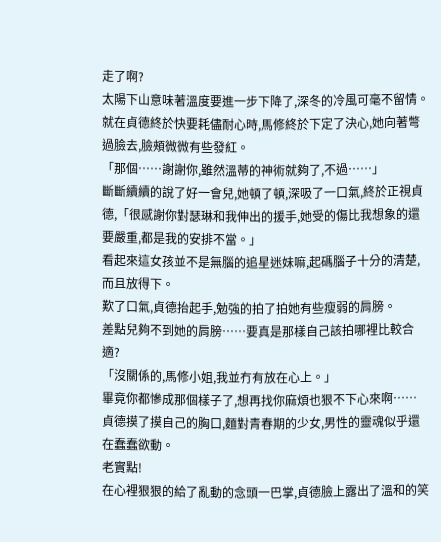走了啊?
太陽下山意味著溫度要進一步下降了,深冬的冷風可毫不留情。
就在貞德終於快要耗儘耐心時,馬修終於下定了決心,她向著彆過臉去,臉頰微微有些發紅。
「那個……謝謝你,雖然溫蒂的神術就夠了,不過……」
斷斷續續的說了好一會兒,她頓了頓,深吸了一口氣,終於正視貞德,「很感謝你對瑟琳和我伸出的援手,她受的傷比我想象的還要嚴重,都是我的安排不當。」
看起來這女孩並不是無腦的追星迷妹嘛,起碼腦子十分的清楚,而且放得下。
歎了口氣,貞德抬起手,勉強的拍了拍她有些瘦弱的肩膀。
差點兒夠不到她的肩膀……要真是那樣自己該拍哪裡比較合適?
「沒關係的,馬修小姐,我並冇有放在心上。」
畢竟你都慘成那個樣子了,想再找你麻煩也狠不下心來啊……
貞德摸了摸自己的胸口,麵對青春期的少女,男性的靈魂似乎還在蠢蠢欲動。
老實點!
在心裡狠狠的給了亂動的念頭一巴掌,貞德臉上露出了溫和的笑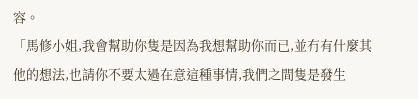容。
「馬修小姐,我會幫助你隻是因為我想幫助你而已,並冇有什麼其他的想法,也請你不要太過在意這種事情,我們之間隻是發生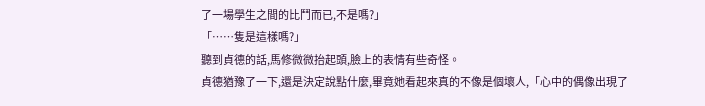了一場學生之間的比鬥而已,不是嗎?」
「……隻是這樣嗎?」
聽到貞德的話,馬修微微抬起頭,臉上的表情有些奇怪。
貞德猶豫了一下,還是決定說點什麼,畢竟她看起來真的不像是個壞人,「心中的偶像出現了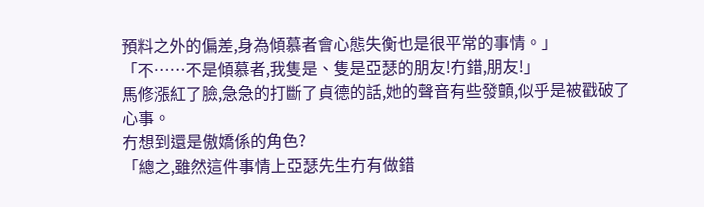預料之外的偏差,身為傾慕者會心態失衡也是很平常的事情。」
「不……不是傾慕者,我隻是、隻是亞瑟的朋友!冇錯,朋友!」
馬修漲紅了臉,急急的打斷了貞德的話,她的聲音有些發顫,似乎是被戳破了心事。
冇想到還是傲嬌係的角色?
「總之,雖然這件事情上亞瑟先生冇有做錯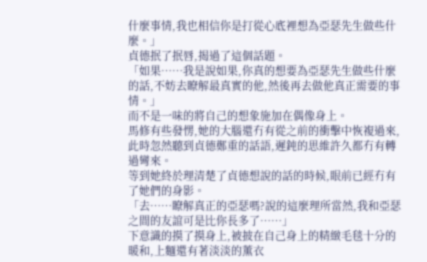什麼事情,我也相信你是打從心底裡想為亞瑟先生做些什麼。」
貞德抿了抿唇,揭過了這個話題。
「如果……我是說如果,你真的想要為亞瑟先生做些什麼的話,不妨去瞭解最真實的他,然後再去做他真正需要的事情。」
而不是一味的將自己的想象施加在偶像身上。
馬修有些發愣,她的大腦還冇有從之前的衝擊中恢複過來,此時忽然聽到貞德鄭重的話語,遲鈍的思維許久都冇有轉過彎來。
等到她終於理清楚了貞德想說的話的時候,眼前已經冇有了她們的身影。
「去……瞭解真正的亞瑟嗎?說的這麼理所當然,我和亞瑟之間的友誼可是比你長多了……」
下意識的摸了摸身上,被披在自己身上的精緻毛毯十分的暖和,上麵還有著淡淡的薰衣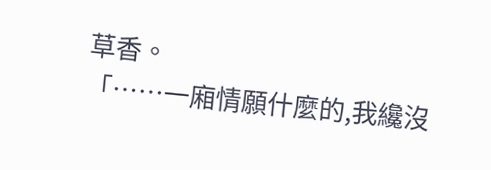草香。
「……一廂情願什麼的,我纔沒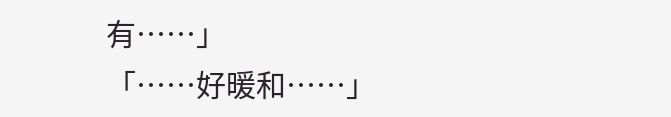有……」
「……好暖和……」